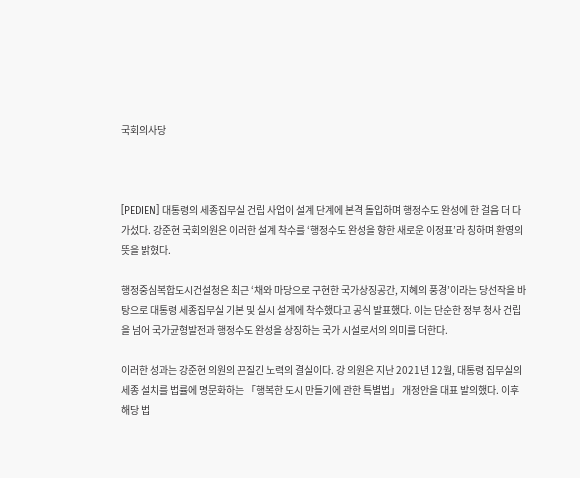국회의사당



[PEDIEN] 대통령의 세종집무실 건립 사업이 설계 단계에 본격 돌입하며 행정수도 완성에 한 걸음 더 다가섰다. 강준현 국회의원은 이러한 설계 착수를 ‘행정수도 완성을 향한 새로운 이정표’라 칭하며 환영의 뜻을 밝혔다.

행정중심복합도시건설청은 최근 ‘채와 마당으로 구현한 국가상징공간, 지혜의 풍경’이라는 당선작을 바탕으로 대통령 세종집무실 기본 및 실시 설계에 착수했다고 공식 발표했다. 이는 단순한 정부 청사 건립을 넘어 국가균형발전과 행정수도 완성을 상징하는 국가 시설로서의 의미를 더한다.

이러한 성과는 강준현 의원의 끈질긴 노력의 결실이다. 강 의원은 지난 2021년 12월, 대통령 집무실의 세종 설치를 법률에 명문화하는 「행복한 도시 만들기에 관한 특별법」 개정안을 대표 발의했다. 이후 해당 법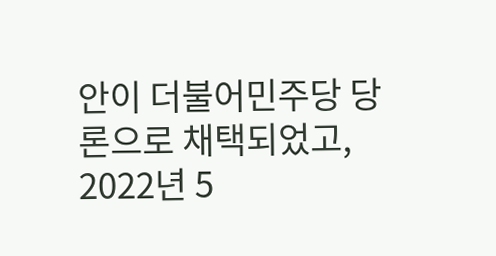안이 더불어민주당 당론으로 채택되었고, 2022년 5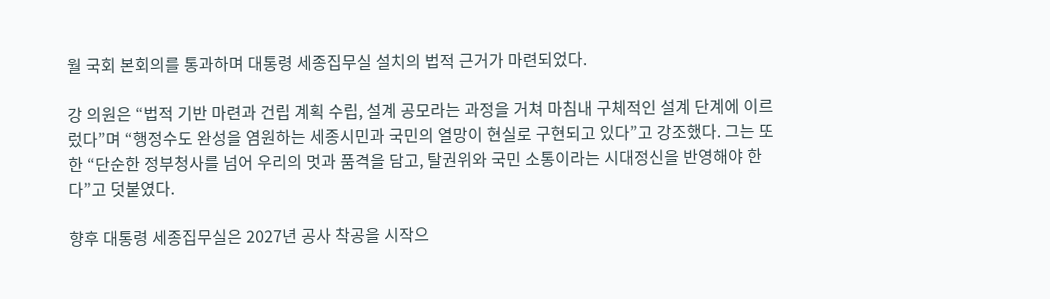월 국회 본회의를 통과하며 대통령 세종집무실 설치의 법적 근거가 마련되었다.

강 의원은 “법적 기반 마련과 건립 계획 수립, 설계 공모라는 과정을 거쳐 마침내 구체적인 설계 단계에 이르렀다”며 “행정수도 완성을 염원하는 세종시민과 국민의 열망이 현실로 구현되고 있다”고 강조했다. 그는 또한 “단순한 정부청사를 넘어 우리의 멋과 품격을 담고, 탈권위와 국민 소통이라는 시대정신을 반영해야 한다”고 덧붙였다.

향후 대통령 세종집무실은 2027년 공사 착공을 시작으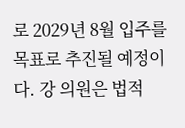로 2029년 8월 입주를 목표로 추진될 예정이다. 강 의원은 법적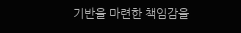기반을 마련한 책임감을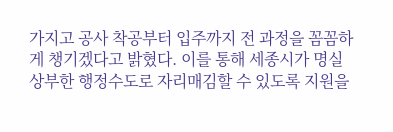가지고 공사 착공부터 입주까지 전 과정을 꼼꼼하게 챙기겠다고 밝혔다. 이를 통해 세종시가 명실상부한 행정수도로 자리매김할 수 있도록 지원을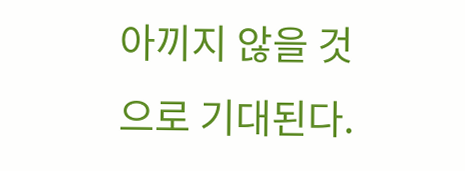아끼지 않을 것으로 기대된다.